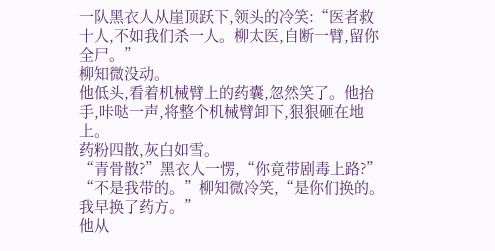一队黑衣人从崖顶跃下,领头的冷笑:“医者救十人,不如我们杀一人。柳太医,自断一臂,留你全尸。”
柳知微没动。
他低头,看着机械臂上的药囊,忽然笑了。他抬手,咔哒一声,将整个机械臂卸下,狠狠砸在地上。
药粉四散,灰白如雪。
“青骨散?”黑衣人一愣,“你竟带剧毒上路?”
“不是我带的。”柳知微冷笑,“是你们换的。我早换了药方。”
他从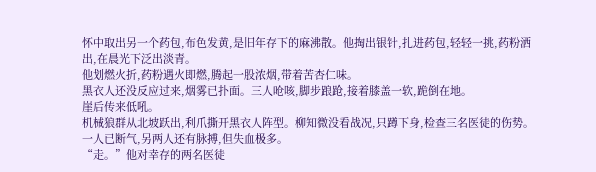怀中取出另一个药包,布色发黄,是旧年存下的麻沸散。他掏出银针,扎进药包,轻轻一挑,药粉洒出,在晨光下泛出淡青。
他划燃火折,药粉遇火即燃,腾起一股浓烟,带着苦杏仁味。
黑衣人还没反应过来,烟雾已扑面。三人呛咳,脚步踉跄,接着膝盖一软,跪倒在地。
崖后传来低吼。
机械狼群从北坡跃出,利爪撕开黑衣人阵型。柳知微没看战况,只蹲下身,检查三名医徒的伤势。一人已断气,另两人还有脉搏,但失血极多。
“走。”他对幸存的两名医徒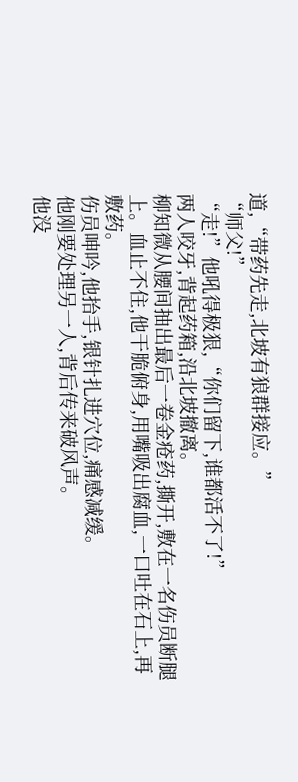道,“带药先走,北坡有狼群接应。”
“师父!”
“走!”他吼得极狠,“你们留下,谁都活不了!”
两人咬牙,背起药箱,沿北坡撤离。
柳知微从腰间抽出最后一卷金疮药,撕开,敷在一名伤员断腿上。血止不住,他干脆俯身,用嘴吸出腐血,一口吐在石上,再敷药。
伤员呻吟,他抬手,银针扎进穴位,痛感减缓。
他刚要处理另一人,背后传来破风声。
他没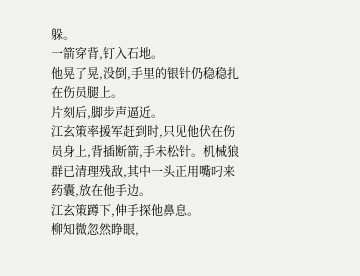躲。
一箭穿背,钉入石地。
他晃了晃,没倒,手里的银针仍稳稳扎在伤员腿上。
片刻后,脚步声逼近。
江玄策率援军赶到时,只见他伏在伤员身上,背插断箭,手未松针。机械狼群已清理残敌,其中一头正用嘴叼来药囊,放在他手边。
江玄策蹲下,伸手探他鼻息。
柳知微忽然睁眼,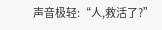声音极轻:“人,救活了?”